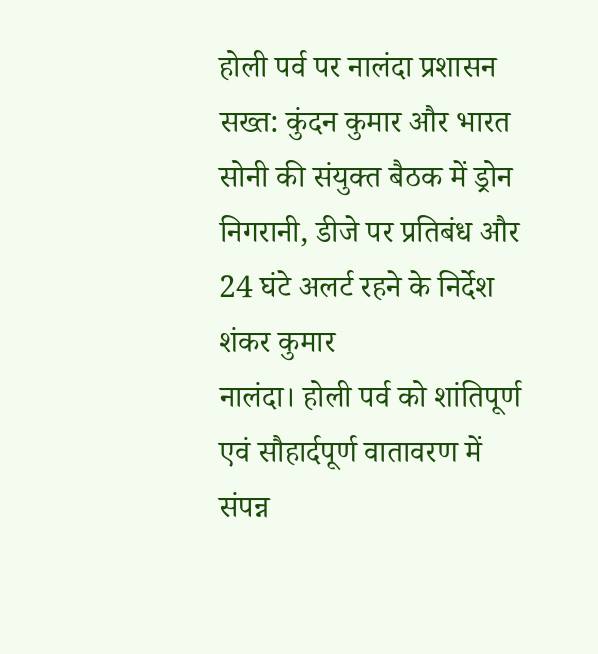होली पर्व पर नालंदा प्रशासन सख्त: कुंदन कुमार और भारत सोनी की संयुक्त बैठक में ड्रोन निगरानी, डीजे पर प्रतिबंध और 24 घंटे अलर्ट रहने के निर्देश
शंकर कुमार
नालंदा। होली पर्व को शांतिपूर्ण एवं सौहार्दपूर्ण वातावरण में संपन्न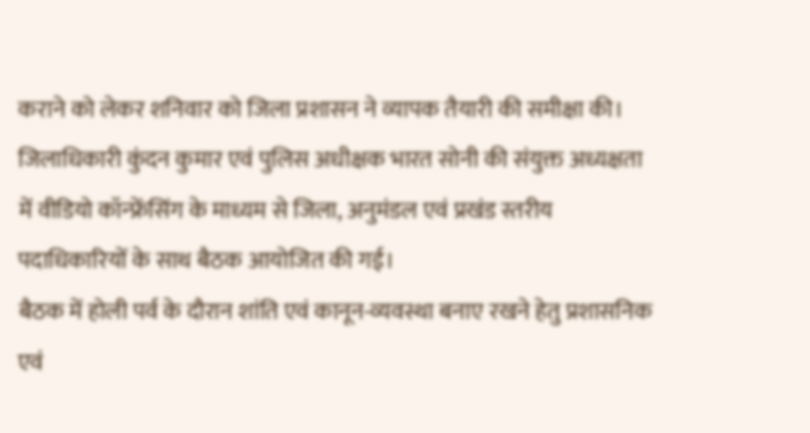कराने को लेकर शनिवार को जिला प्रशासन ने व्यापक तैयारी की समीक्षा की। जिलाधिकारी कुंदन कुमार एवं पुलिस अधीक्षक भारत सोनी की संयुक्त अध्यक्षता में वीडियो कॉन्फ्रेंसिंग के माध्यम से जिला, अनुमंडल एवं प्रखंड स्तरीय पदाधिकारियों के साथ बैठक आयोजित की गई।
बैठक में होली पर्व के दौरान शांति एवं कानून-व्यवस्था बनाए रखने हेतु प्रशासनिक एवं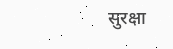सुरक्षा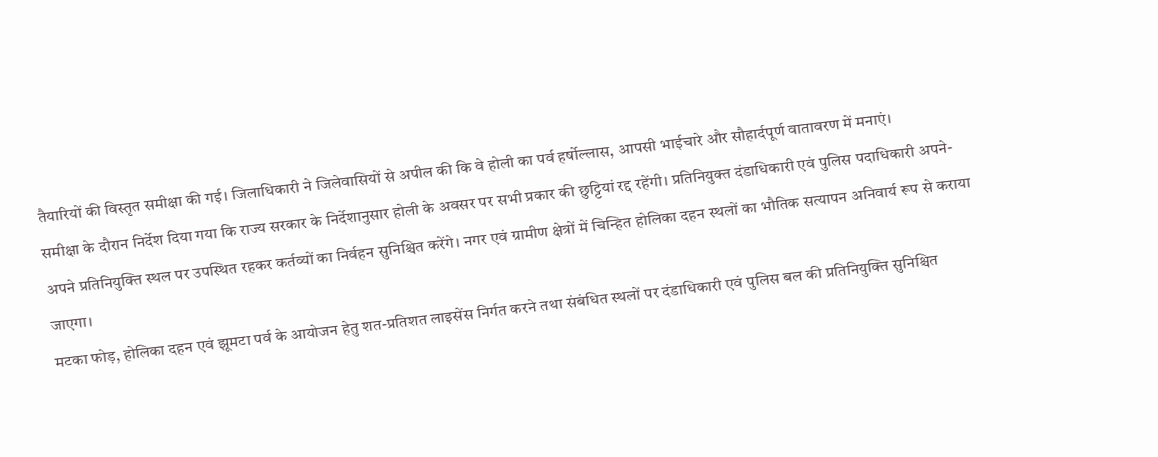तैयारियों की विस्तृत समीक्षा की गई। जिलाधिकारी ने जिलेवासियों से अपील की कि वे होली का पर्व हर्षोल्लास, आपसी भाईचारे और सौहार्दपूर्ण वातावरण में मनाएं।
समीक्षा के दौरान निर्देश दिया गया कि राज्य सरकार के निर्देशानुसार होली के अवसर पर सभी प्रकार की छुट्टियां रद्द रहेंगी। प्रतिनियुक्त दंडाधिकारी एवं पुलिस पदाधिकारी अपने-अपने प्रतिनियुक्ति स्थल पर उपस्थित रहकर कर्तव्यों का निर्वहन सुनिश्चित करेंगे। नगर एवं ग्रामीण क्षेत्रों में चिन्हित होलिका दहन स्थलों का भौतिक सत्यापन अनिवार्य रूप से कराया जाएगा।
मटका फोड़, होलिका दहन एवं झूमटा पर्व के आयोजन हेतु शत-प्रतिशत लाइसेंस निर्गत करने तथा संबंधित स्थलों पर दंडाधिकारी एवं पुलिस बल की प्रतिनियुक्ति सुनिश्चित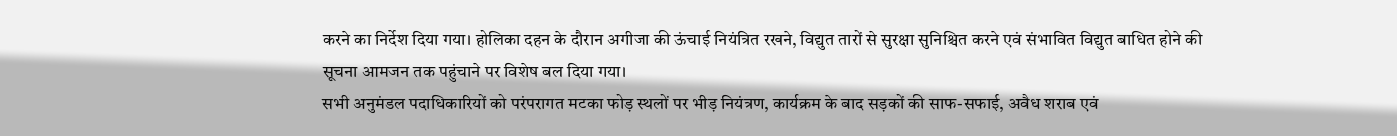करने का निर्देश दिया गया। होलिका दहन के दौरान अगीजा की ऊंचाई नियंत्रित रखने, विद्युत तारों से सुरक्षा सुनिश्चित करने एवं संभावित विद्युत बाधित होने की सूचना आमजन तक पहुंचाने पर विशेष बल दिया गया।
सभी अनुमंडल पदाधिकारियों को परंपरागत मटका फोड़ स्थलों पर भीड़ नियंत्रण, कार्यक्रम के बाद सड़कों की साफ-सफाई, अवैध शराब एवं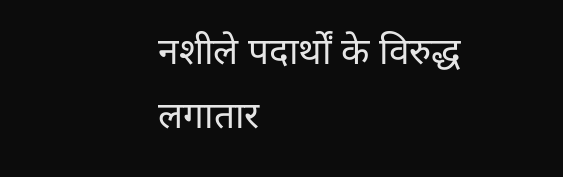नशीले पदार्थों के विरुद्ध लगातार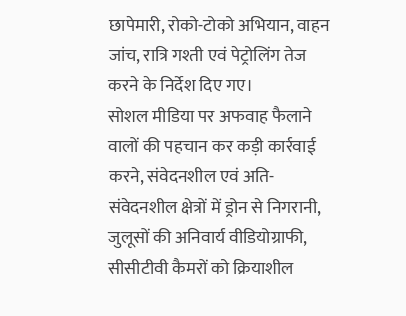छापेमारी, रोको-टोको अभियान, वाहन जांच, रात्रि गश्ती एवं पेट्रोलिंग तेज करने के निर्देश दिए गए।
सोशल मीडिया पर अफवाह फैलाने वालों की पहचान कर कड़ी कार्रवाई करने, संवेदनशील एवं अति-संवेदनशील क्षेत्रों में ड्रोन से निगरानी, जुलूसों की अनिवार्य वीडियोग्राफी, सीसीटीवी कैमरों को क्रियाशील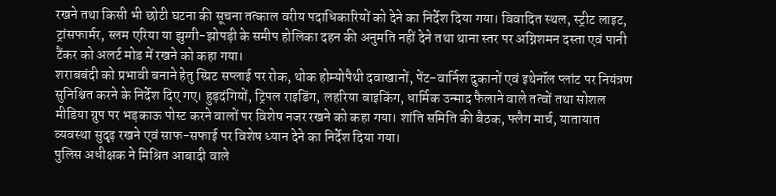रखने तथा किसी भी छोटी घटना की सूचना तत्काल वरीय पदाधिकारियों को देने का निर्देश दिया गया। विवादित स्थल, स्ट्रीट लाइट, ट्रांसफार्मर, स्लम एरिया या झुग्गी-झोपड़ी के समीप होलिका दहन की अनुमति नहीं देने तथा थाना स्तर पर अग्निशमन दस्ता एवं पानी टैंकर को अलर्ट मोड में रखने को कहा गया।
शराबबंदी को प्रभावी बनाने हेतु स्प्रिट सप्लाई पर रोक, थोक होम्योपैथी दवाखानों, पेंट-वार्निश दुकानों एवं इथेनॉल प्लांट पर नियंत्रण सुनिश्चित करने के निर्देश दिए गए। हुड़दंगियों, ट्रिपल राइडिंग, लहरिया बाइकिंग, धार्मिक उन्माद फैलाने वाले तत्वों तथा सोशल मीडिया ग्रुप पर भड़काऊ पोस्ट करने वालों पर विशेष नजर रखने को कहा गया। शांति समिति की बैठक, फ्लैग मार्च, यातायात व्यवस्था सुदृढ़ रखने एवं साफ-सफाई पर विशेष ध्यान देने का निर्देश दिया गया।
पुलिस अधीक्षक ने मिश्रित आबादी वाले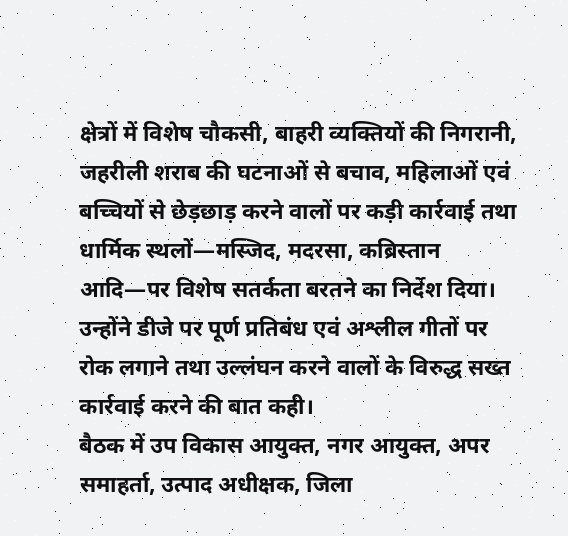क्षेत्रों में विशेष चौकसी, बाहरी व्यक्तियों की निगरानी, जहरीली शराब की घटनाओं से बचाव, महिलाओं एवं बच्चियों से छेड़छाड़ करने वालों पर कड़ी कार्रवाई तथा धार्मिक स्थलों—मस्जिद, मदरसा, कब्रिस्तान आदि—पर विशेष सतर्कता बरतने का निर्देश दिया। उन्होंने डीजे पर पूर्ण प्रतिबंध एवं अश्लील गीतों पर रोक लगाने तथा उल्लंघन करने वालों के विरुद्ध सख्त कार्रवाई करने की बात कही।
बैठक में उप विकास आयुक्त, नगर आयुक्त, अपर समाहर्ता, उत्पाद अधीक्षक, जिला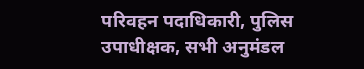परिवहन पदाधिकारी, पुलिस उपाधीक्षक, सभी अनुमंडल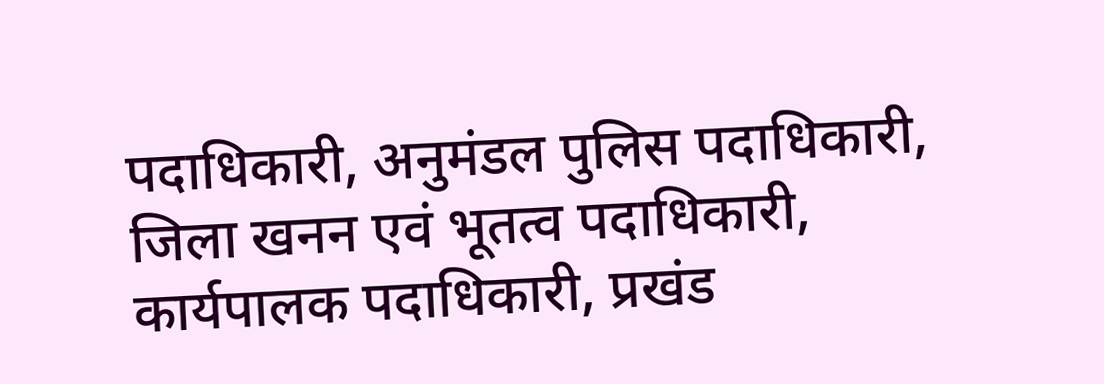पदाधिकारी, अनुमंडल पुलिस पदाधिकारी, जिला खनन एवं भूतत्व पदाधिकारी, कार्यपालक पदाधिकारी, प्रखंड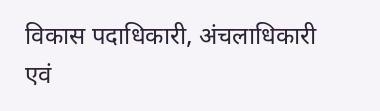विकास पदाधिकारी, अंचलाधिकारी एवं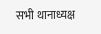सभी थानाध्यक्ष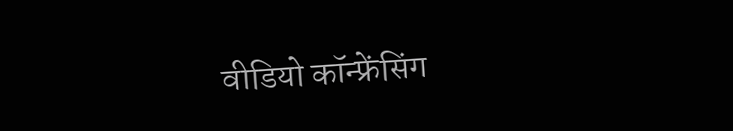वीडियो कॉन्फ्रेंसिंग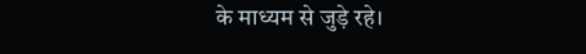के माध्यम से जुड़े रहे।